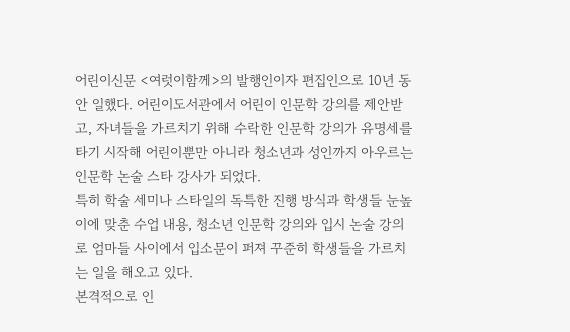어린이신문 <여럿이함께>의 발행인이자 편집인으로 10년 동안 일했다. 어린이도서관에서 어린이 인문학 강의를 제안받고, 자녀들을 가르치기 위해 수락한 인문학 강의가 유명세를 타기 시작해 어린이뿐만 아니라 청소년과 성인까지 아우르는 인문학 논술 스타 강사가 되었다.
특히 학술 세미나 스타일의 독특한 진행 방식과 학생들 눈높이에 맞춘 수업 내용, 청소년 인문학 강의와 입시 논술 강의로 엄마들 사이에서 입소문이 퍼져 꾸준히 학생들을 가르치는 일을 해오고 있다.
본격적으로 인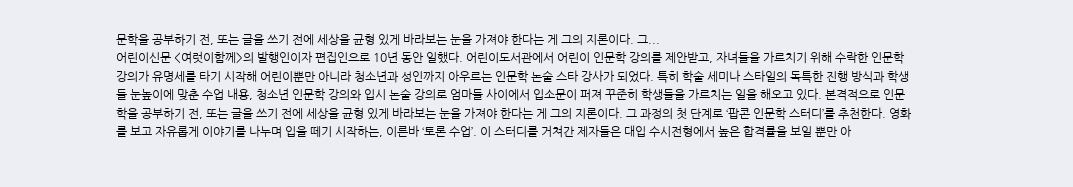문학을 공부하기 전, 또는 글을 쓰기 전에 세상을 균형 있게 바라보는 눈을 가져야 한다는 게 그의 지론이다. 그...
어린이신문 <여럿이함께>의 발행인이자 편집인으로 10년 동안 일했다. 어린이도서관에서 어린이 인문학 강의를 제안받고, 자녀들을 가르치기 위해 수락한 인문학 강의가 유명세를 타기 시작해 어린이뿐만 아니라 청소년과 성인까지 아우르는 인문학 논술 스타 강사가 되었다. 특히 학술 세미나 스타일의 독특한 진행 방식과 학생들 눈높이에 맞춘 수업 내용, 청소년 인문학 강의와 입시 논술 강의로 엄마들 사이에서 입소문이 퍼져 꾸준히 학생들을 가르치는 일을 해오고 있다. 본격적으로 인문학을 공부하기 전, 또는 글을 쓰기 전에 세상을 균형 있게 바라보는 눈을 가져야 한다는 게 그의 지론이다. 그 과정의 첫 단계로 ‘팝콘 인문학 스터디’를 추천한다. 영화를 보고 자유롭게 이야기를 나누며 입을 떼기 시작하는, 이른바 ‘토론 수업’. 이 스터디를 거쳐간 제자들은 대입 수시전형에서 높은 합격률을 보일 뿐만 아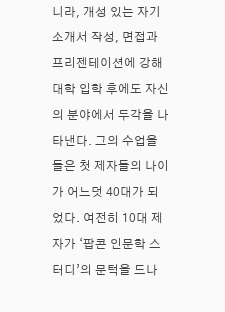니라, 개성 있는 자기소개서 작성, 면접과 프리젠테이션에 강해 대학 입학 후에도 자신의 분야에서 두각을 나타낸다. 그의 수업을 들은 첫 제자들의 나이가 어느덧 40대가 되었다. 여전히 10대 제자가 ‘팝콘 인문학 스터디’의 문턱을 드나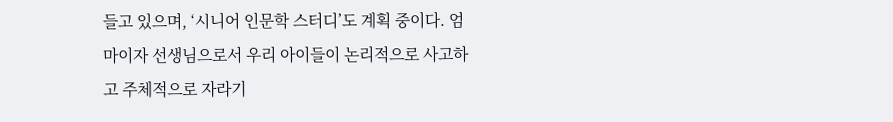들고 있으며, ‘시니어 인문학 스터디’도 계획 중이다. 엄마이자 선생님으로서 우리 아이들이 논리적으로 사고하고 주체적으로 자라기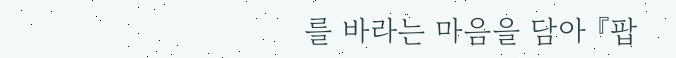를 바라는 마음을 담아 『팝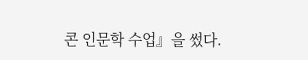콘 인문학 수업』을 썼다.